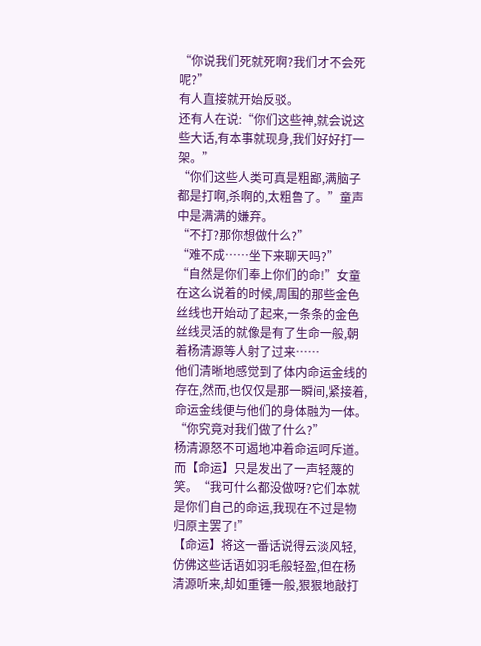“你说我们死就死啊?我们才不会死呢?”
有人直接就开始反驳。
还有人在说:“你们这些神,就会说这些大话,有本事就现身,我们好好打一架。”
“你们这些人类可真是粗鄙,满脑子都是打啊,杀啊的,太粗鲁了。”童声中是满满的嫌弃。
“不打?那你想做什么?”
“难不成……坐下来聊天吗?”
“自然是你们奉上你们的命!”女童在这么说着的时候,周围的那些金色丝线也开始动了起来,一条条的金色丝线灵活的就像是有了生命一般,朝着杨清源等人射了过来……
他们清晰地感觉到了体内命运金线的存在,然而,也仅仅是那一瞬间,紧接着,命运金线便与他们的身体融为一体。
“你究竟对我们做了什么?”
杨清源怒不可遏地冲着命运呵斥道。而【命运】只是发出了一声轻蔑的笑。“我可什么都没做呀?它们本就是你们自己的命运,我现在不过是物归原主罢了!”
【命运】将这一番话说得云淡风轻,仿佛这些话语如羽毛般轻盈,但在杨清源听来,却如重锤一般,狠狠地敲打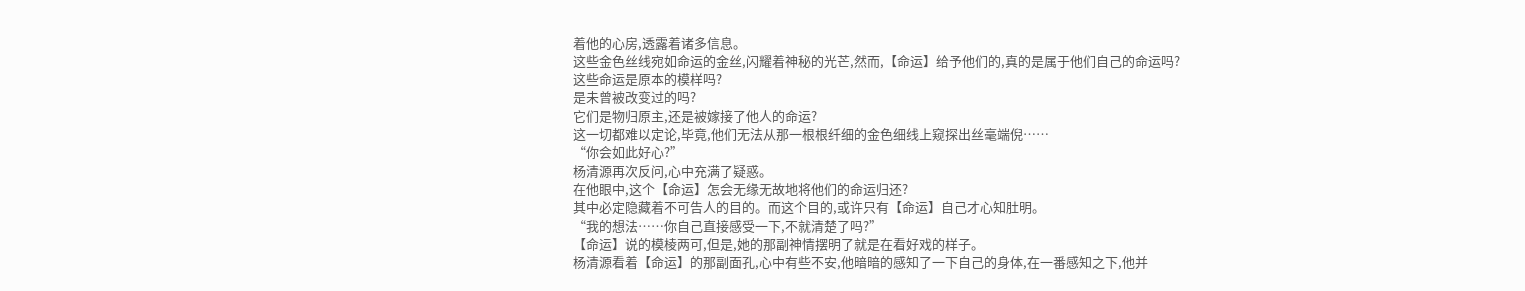着他的心房,透露着诸多信息。
这些金色丝线宛如命运的金丝,闪耀着神秘的光芒,然而,【命运】给予他们的,真的是属于他们自己的命运吗?
这些命运是原本的模样吗?
是未曾被改变过的吗?
它们是物归原主,还是被嫁接了他人的命运?
这一切都难以定论,毕竟,他们无法从那一根根纤细的金色细线上窥探出丝毫端倪……
“你会如此好心?”
杨清源再次反问,心中充满了疑惑。
在他眼中,这个【命运】怎会无缘无故地将他们的命运归还?
其中必定隐藏着不可告人的目的。而这个目的,或许只有【命运】自己才心知肚明。
“我的想法……你自己直接感受一下,不就清楚了吗?”
【命运】说的模棱两可,但是,她的那副神情摆明了就是在看好戏的样子。
杨清源看着【命运】的那副面孔,心中有些不安,他暗暗的感知了一下自己的身体,在一番感知之下,他并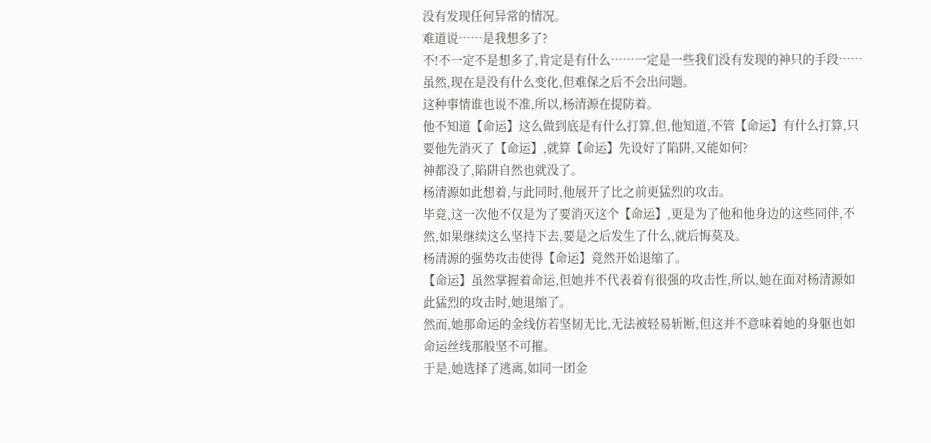没有发现任何异常的情况。
难道说……是我想多了?
不!不一定不是想多了,肯定是有什么……一定是一些我们没有发现的神只的手段……
虽然,现在是没有什么变化,但难保之后不会出问题。
这种事情谁也说不准,所以,杨清源在提防着。
他不知道【命运】这么做到底是有什么打算,但,他知道,不管【命运】有什么打算,只要他先消灭了【命运】,就算【命运】先设好了陷阱,又能如何?
神都没了,陷阱自然也就没了。
杨清源如此想着,与此同时,他展开了比之前更猛烈的攻击。
毕竟,这一次他不仅是为了要消灭这个【命运】,更是为了他和他身边的这些同伴,不然,如果继续这么坚持下去,要是之后发生了什么,就后悔莫及。
杨清源的强势攻击使得【命运】竟然开始退缩了。
【命运】虽然掌握着命运,但她并不代表着有很强的攻击性,所以,她在面对杨清源如此猛烈的攻击时,她退缩了。
然而,她那命运的金线仿若坚韧无比,无法被轻易斩断,但这并不意味着她的身躯也如命运丝线那般坚不可摧。
于是,她选择了逃离,如同一团金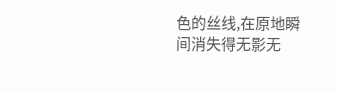色的丝线,在原地瞬间消失得无影无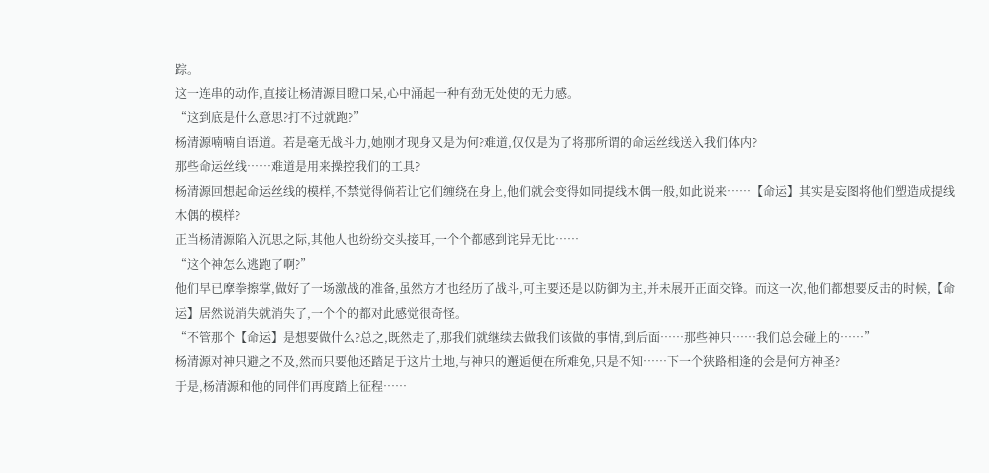踪。
这一连串的动作,直接让杨清源目瞪口呆,心中涌起一种有劲无处使的无力感。
“这到底是什么意思?打不过就跑?”
杨清源喃喃自语道。若是毫无战斗力,她刚才现身又是为何?难道,仅仅是为了将那所谓的命运丝线送入我们体内?
那些命运丝线……难道是用来操控我们的工具?
杨清源回想起命运丝线的模样,不禁觉得倘若让它们缠绕在身上,他们就会变得如同提线木偶一般,如此说来……【命运】其实是妄图将他们塑造成提线木偶的模样?
正当杨清源陷入沉思之际,其他人也纷纷交头接耳,一个个都感到诧异无比……
“这个神怎么逃跑了啊?”
他们早已摩拳擦掌,做好了一场激战的准备,虽然方才也经历了战斗,可主要还是以防御为主,并未展开正面交锋。而这一次,他们都想要反击的时候,【命运】居然说消失就消失了,一个个的都对此感觉很奇怪。
“不管那个【命运】是想要做什么?总之,既然走了,那我们就继续去做我们该做的事情,到后面……那些神只……我们总会碰上的……”
杨清源对神只避之不及,然而只要他还踏足于这片土地,与神只的邂逅便在所难免,只是不知……下一个狭路相逢的会是何方神圣?
于是,杨清源和他的同伴们再度踏上征程……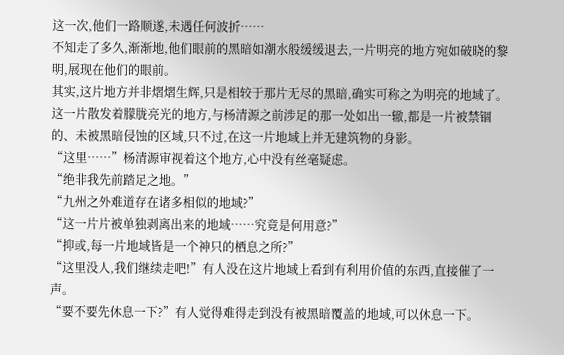这一次,他们一路顺遂,未遇任何波折……
不知走了多久,渐渐地,他们眼前的黑暗如潮水般缓缓退去,一片明亮的地方宛如破晓的黎明,展现在他们的眼前。
其实,这片地方并非熠熠生辉,只是相较于那片无尽的黑暗,确实可称之为明亮的地域了。
这一片散发着朦胧亮光的地方,与杨清源之前涉足的那一处如出一辙,都是一片被禁锢的、未被黑暗侵蚀的区域,只不过,在这一片地域上并无建筑物的身影。
“这里……”杨清源审视着这个地方,心中没有丝毫疑虑。
“绝非我先前踏足之地。”
“九州之外难道存在诸多相似的地域?”
“这一片片被单独剥离出来的地域……究竟是何用意?”
“抑或,每一片地域皆是一个神只的栖息之所?”
“这里没人,我们继续走吧!”有人没在这片地域上看到有利用价值的东西,直接催了一声。
“要不要先休息一下?”有人觉得难得走到没有被黑暗覆盖的地域,可以休息一下。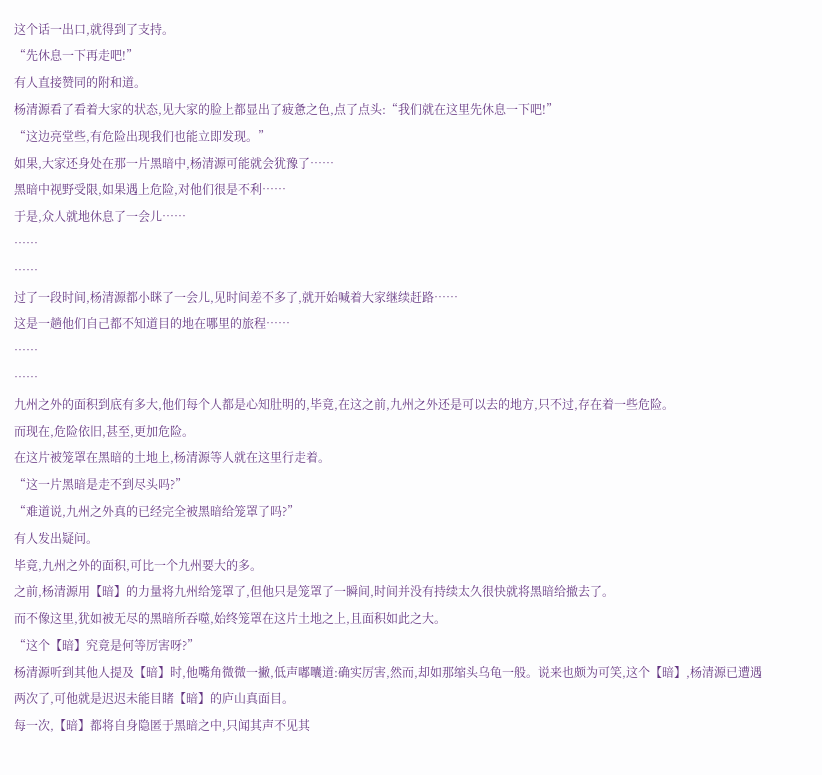这个话一出口,就得到了支持。
“先休息一下再走吧!”
有人直接赞同的附和道。
杨清源看了看着大家的状态,见大家的脸上都显出了疲惫之色,点了点头:“我们就在这里先休息一下吧!”
“这边亮堂些,有危险出现我们也能立即发现。”
如果,大家还身处在那一片黑暗中,杨清源可能就会犹豫了……
黑暗中视野受限,如果遇上危险,对他们很是不利……
于是,众人就地休息了一会儿……
……
……
过了一段时间,杨清源都小眯了一会儿,见时间差不多了,就开始喊着大家继续赶路……
这是一趟他们自己都不知道目的地在哪里的旅程……
……
……
九州之外的面积到底有多大,他们每个人都是心知肚明的,毕竟,在这之前,九州之外还是可以去的地方,只不过,存在着一些危险。
而现在,危险依旧,甚至,更加危险。
在这片被笼罩在黑暗的土地上,杨清源等人就在这里行走着。
“这一片黑暗是走不到尽头吗?”
“难道说,九州之外真的已经完全被黑暗给笼罩了吗?”
有人发出疑问。
毕竟,九州之外的面积,可比一个九州要大的多。
之前,杨清源用【暗】的力量将九州给笼罩了,但他只是笼罩了一瞬间,时间并没有持续太久很快就将黑暗给撤去了。
而不像这里,犹如被无尽的黑暗所吞噬,始终笼罩在这片土地之上,且面积如此之大。
“这个【暗】究竟是何等厉害呀?”
杨清源听到其他人提及【暗】时,他嘴角微微一撇,低声嘟囔道:确实厉害,然而,却如那缩头乌龟一般。说来也颇为可笑,这个【暗】,杨清源已遭遇两次了,可他就是迟迟未能目睹【暗】的庐山真面目。
每一次,【暗】都将自身隐匿于黑暗之中,只闻其声不见其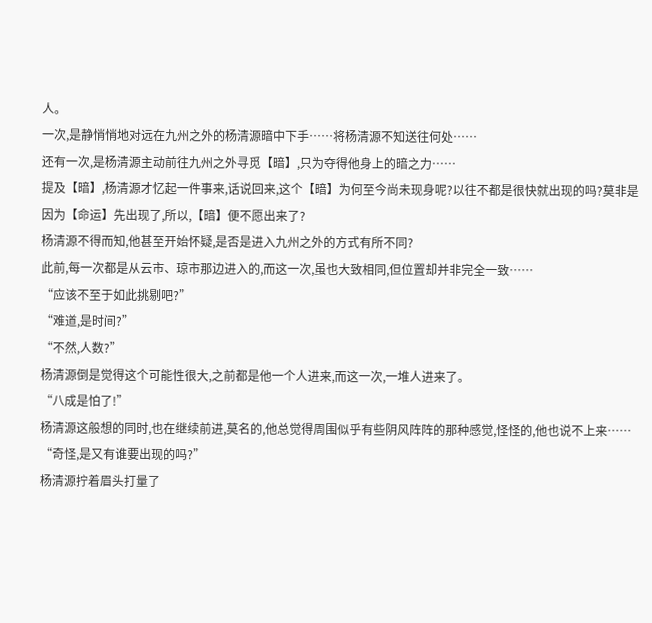人。
一次,是静悄悄地对远在九州之外的杨清源暗中下手……将杨清源不知送往何处……
还有一次,是杨清源主动前往九州之外寻觅【暗】,只为夺得他身上的暗之力……
提及【暗】,杨清源才忆起一件事来,话说回来,这个【暗】为何至今尚未现身呢?以往不都是很快就出现的吗?莫非是因为【命运】先出现了,所以,【暗】便不愿出来了?
杨清源不得而知,他甚至开始怀疑,是否是进入九州之外的方式有所不同?
此前,每一次都是从云市、琼市那边进入的,而这一次,虽也大致相同,但位置却并非完全一致……
“应该不至于如此挑剔吧?”
“难道,是时间?”
“不然,人数?”
杨清源倒是觉得这个可能性很大,之前都是他一个人进来,而这一次,一堆人进来了。
“八成是怕了!”
杨清源这般想的同时,也在继续前进,莫名的,他总觉得周围似乎有些阴风阵阵的那种感觉,怪怪的,他也说不上来……
“奇怪,是又有谁要出现的吗?”
杨清源拧着眉头打量了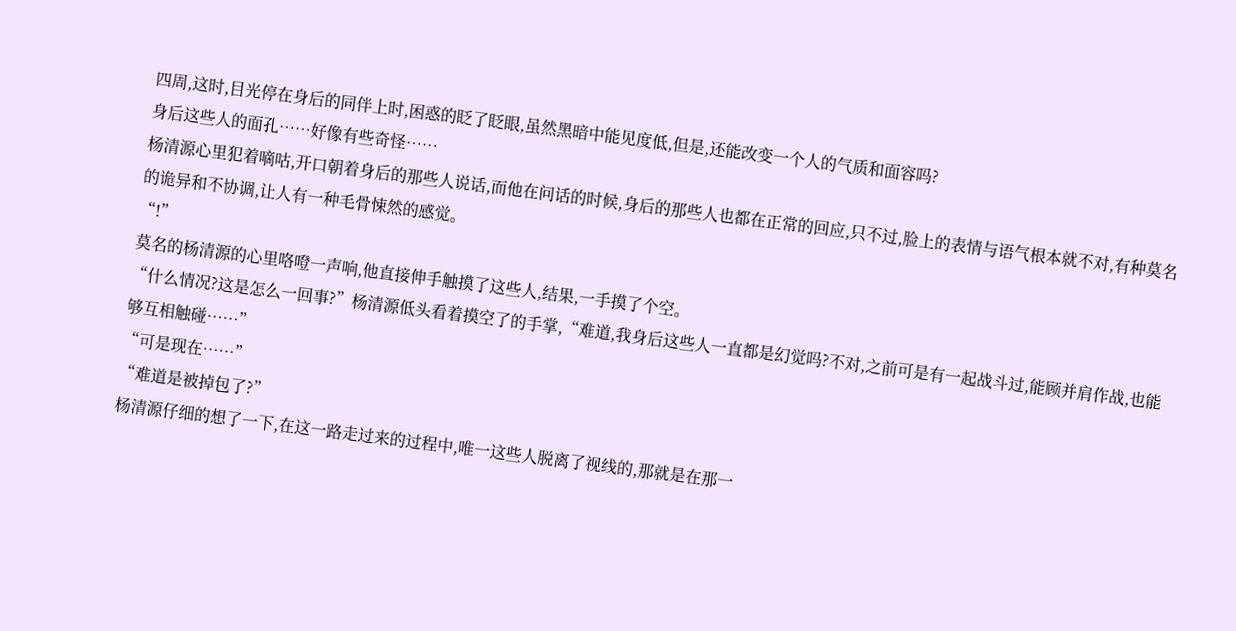四周,这时,目光停在身后的同伴上时,困惑的眨了眨眼,虽然黑暗中能见度低,但是,还能改变一个人的气质和面容吗?
身后这些人的面孔……好像有些奇怪……
杨清源心里犯着嘀咕,开口朝着身后的那些人说话,而他在问话的时候,身后的那些人也都在正常的回应,只不过,脸上的表情与语气根本就不对,有种莫名的诡异和不协调,让人有一种毛骨悚然的感觉。
“!”
莫名的杨清源的心里咯噔一声响,他直接伸手触摸了这些人,结果,一手摸了个空。
“什么情况?这是怎么一回事?”杨清源低头看着摸空了的手掌,“难道,我身后这些人一直都是幻觉吗?不对,之前可是有一起战斗过,能顾并肩作战,也能够互相触碰……”
“可是现在……”
“难道是被掉包了?”
杨清源仔细的想了一下,在这一路走过来的过程中,唯一这些人脱离了视线的,那就是在那一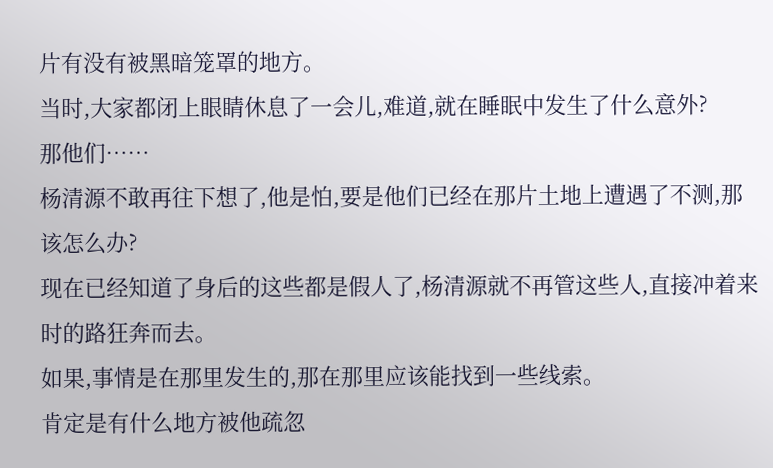片有没有被黑暗笼罩的地方。
当时,大家都闭上眼睛休息了一会儿,难道,就在睡眠中发生了什么意外?
那他们……
杨清源不敢再往下想了,他是怕,要是他们已经在那片土地上遭遇了不测,那该怎么办?
现在已经知道了身后的这些都是假人了,杨清源就不再管这些人,直接冲着来时的路狂奔而去。
如果,事情是在那里发生的,那在那里应该能找到一些线索。
肯定是有什么地方被他疏忽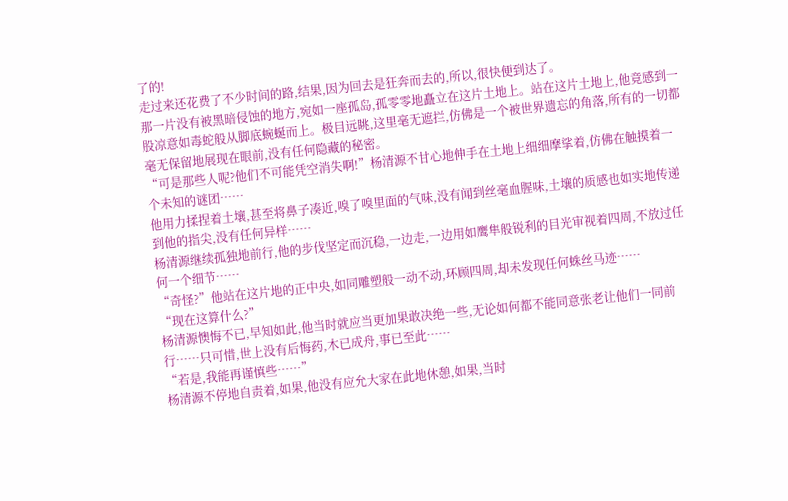了的!
走过来还花费了不少时间的路,结果,因为回去是狂奔而去的,所以,很快便到达了。
那一片没有被黑暗侵蚀的地方,宛如一座孤岛,孤零零地矗立在这片土地上。站在这片土地上,他竟感到一股凉意如毒蛇般从脚底蜿蜒而上。极目远眺,这里毫无遮拦,仿佛是一个被世界遗忘的角落,所有的一切都毫无保留地展现在眼前,没有任何隐藏的秘密。
“可是那些人呢?他们不可能凭空消失啊!”杨清源不甘心地伸手在土地上细细摩挲着,仿佛在触摸着一个未知的谜团……
他用力揉捏着土壤,甚至将鼻子凑近,嗅了嗅里面的气味,没有闻到丝毫血腥味,土壤的质感也如实地传递到他的指尖,没有任何异样……
杨清源继续孤独地前行,他的步伐坚定而沉稳,一边走,一边用如鹰隼般锐利的目光审视着四周,不放过任何一个细节……
“奇怪?”他站在这片地的正中央,如同雕塑般一动不动,环顾四周,却未发现任何蛛丝马迹……
“现在这算什么?”
杨清源懊悔不已,早知如此,他当时就应当更加果敢决绝一些,无论如何都不能同意张老让他们一同前行……只可惜,世上没有后悔药,木已成舟,事已至此……
“若是,我能再谨慎些……”
杨清源不停地自责着,如果,他没有应允大家在此地休憩,如果,当时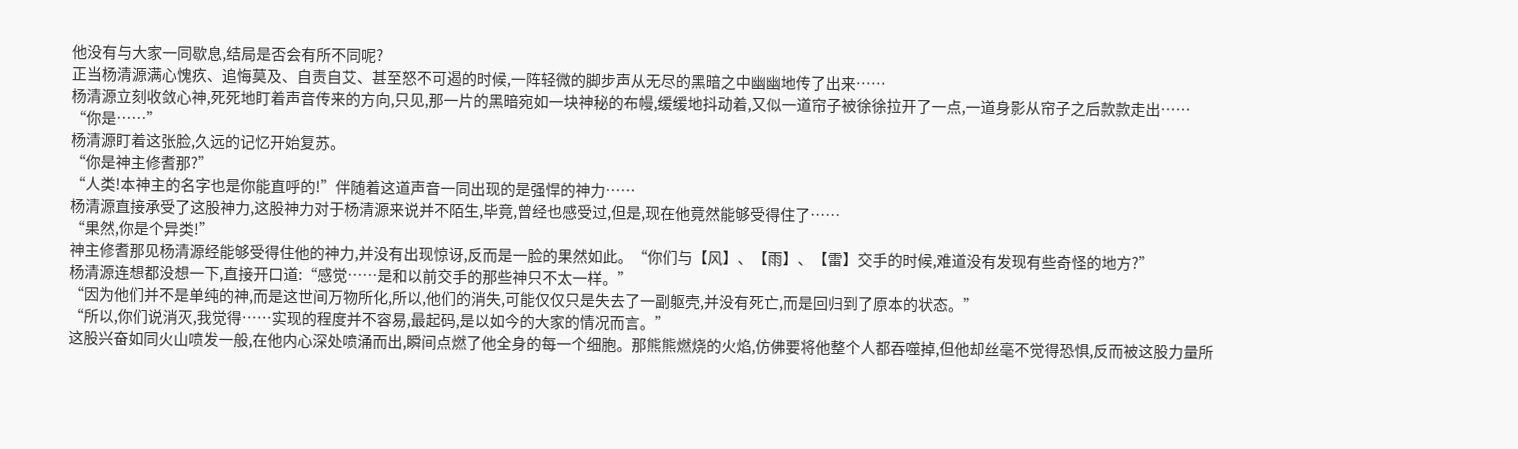他没有与大家一同歇息,结局是否会有所不同呢?
正当杨清源满心愧疚、追悔莫及、自责自艾、甚至怒不可遏的时候,一阵轻微的脚步声从无尽的黑暗之中幽幽地传了出来……
杨清源立刻收敛心神,死死地盯着声音传来的方向,只见,那一片的黑暗宛如一块神秘的布幔,缓缓地抖动着,又似一道帘子被徐徐拉开了一点,一道身影从帘子之后款款走出……
“你是……”
杨清源盯着这张脸,久远的记忆开始复苏。
“你是神主修耆那?”
“人类!本神主的名字也是你能直呼的!”伴随着这道声音一同出现的是强悍的神力……
杨清源直接承受了这股神力,这股神力对于杨清源来说并不陌生,毕竟,曾经也感受过,但是,现在他竟然能够受得住了……
“果然,你是个异类!”
神主修耆那见杨清源经能够受得住他的神力,并没有出现惊讶,反而是一脸的果然如此。“你们与【风】、【雨】、【雷】交手的时候,难道没有发现有些奇怪的地方?”
杨清源连想都没想一下,直接开口道:“感觉……是和以前交手的那些神只不太一样。”
“因为他们并不是单纯的神,而是这世间万物所化,所以,他们的消失,可能仅仅只是失去了一副躯壳,并没有死亡,而是回归到了原本的状态。”
“所以,你们说消灭,我觉得……实现的程度并不容易,最起码,是以如今的大家的情况而言。”
这股兴奋如同火山喷发一般,在他内心深处喷涌而出,瞬间点燃了他全身的每一个细胞。那熊熊燃烧的火焰,仿佛要将他整个人都吞噬掉,但他却丝毫不觉得恐惧,反而被这股力量所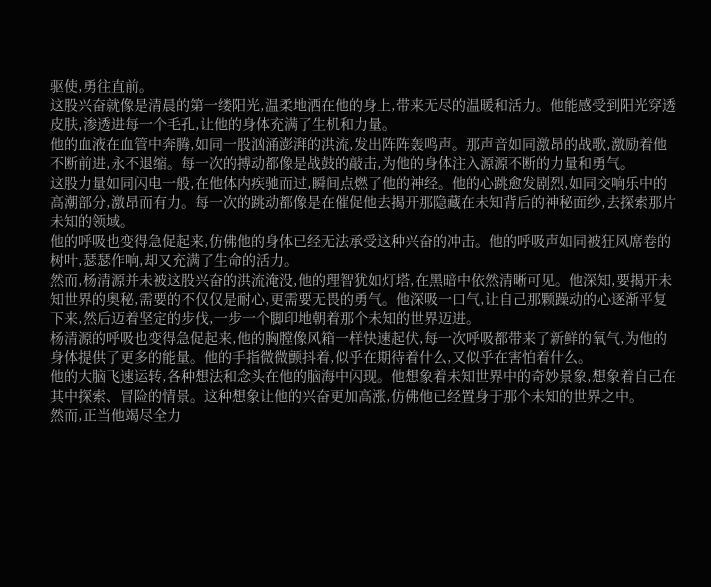驱使,勇往直前。
这股兴奋就像是清晨的第一缕阳光,温柔地洒在他的身上,带来无尽的温暖和活力。他能感受到阳光穿透皮肤,渗透进每一个毛孔,让他的身体充满了生机和力量。
他的血液在血管中奔腾,如同一股汹涌澎湃的洪流,发出阵阵轰鸣声。那声音如同激昂的战歌,激励着他不断前进,永不退缩。每一次的搏动都像是战鼓的敲击,为他的身体注入源源不断的力量和勇气。
这股力量如同闪电一般,在他体内疾驰而过,瞬间点燃了他的神经。他的心跳愈发剧烈,如同交响乐中的高潮部分,激昂而有力。每一次的跳动都像是在催促他去揭开那隐藏在未知背后的神秘面纱,去探索那片未知的领域。
他的呼吸也变得急促起来,仿佛他的身体已经无法承受这种兴奋的冲击。他的呼吸声如同被狂风席卷的树叶,瑟瑟作响,却又充满了生命的活力。
然而,杨清源并未被这股兴奋的洪流淹没,他的理智犹如灯塔,在黑暗中依然清晰可见。他深知,要揭开未知世界的奥秘,需要的不仅仅是耐心,更需要无畏的勇气。他深吸一口气,让自己那颗躁动的心逐渐平复下来,然后迈着坚定的步伐,一步一个脚印地朝着那个未知的世界迈进。
杨清源的呼吸也变得急促起来,他的胸膛像风箱一样快速起伏,每一次呼吸都带来了新鲜的氧气,为他的身体提供了更多的能量。他的手指微微颤抖着,似乎在期待着什么,又似乎在害怕着什么。
他的大脑飞速运转,各种想法和念头在他的脑海中闪现。他想象着未知世界中的奇妙景象,想象着自己在其中探索、冒险的情景。这种想象让他的兴奋更加高涨,仿佛他已经置身于那个未知的世界之中。
然而,正当他竭尽全力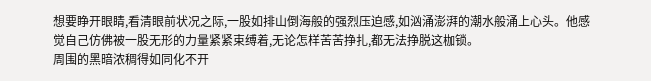想要睁开眼睛,看清眼前状况之际,一股如排山倒海般的强烈压迫感,如汹涌澎湃的潮水般涌上心头。他感觉自己仿佛被一股无形的力量紧紧束缚着,无论怎样苦苦挣扎,都无法挣脱这枷锁。
周围的黑暗浓稠得如同化不开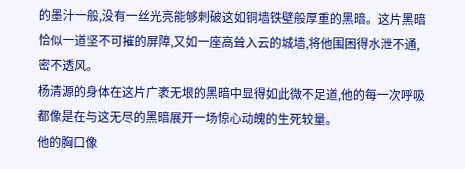的墨汁一般,没有一丝光亮能够刺破这如铜墙铁壁般厚重的黑暗。这片黑暗恰似一道坚不可摧的屏障,又如一座高耸入云的城墙,将他围困得水泄不通,密不透风。
杨清源的身体在这片广袤无垠的黑暗中显得如此微不足道,他的每一次呼吸都像是在与这无尽的黑暗展开一场惊心动魄的生死较量。
他的胸口像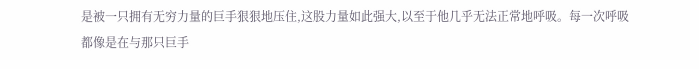是被一只拥有无穷力量的巨手狠狠地压住,这股力量如此强大,以至于他几乎无法正常地呼吸。每一次呼吸都像是在与那只巨手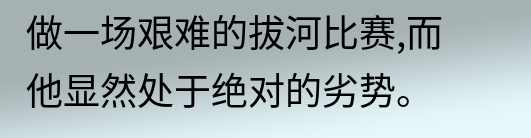做一场艰难的拔河比赛,而他显然处于绝对的劣势。